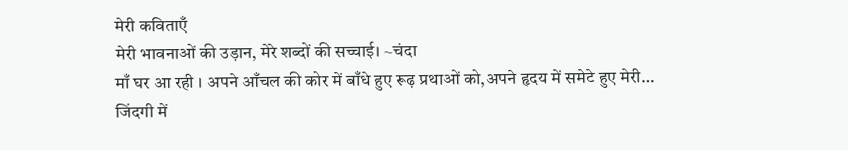मेरी कविताएँ
मेरी भावनाओं की उड़ान, मेरे शब्दों की सच्चाई। ~चंदा
माँ घर आ रही । अपने आँचल की कोर में बाँधे हुए रूढ़ प्रथाओं को,अपने हृदय में समेटे हुए मेरी…
जिंदगी में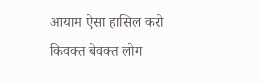आयाम ऐसा हासिल करो किवक्त बेवक्त लोग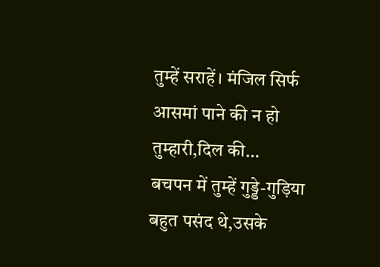तुम्हें सराहें। मंजिल सिर्फ आसमां पाने की न हो तुम्हारी,दिल की…
बचपन में तुम्हें गुड्डे-गुड़िया बहुत पसंद थे,उसके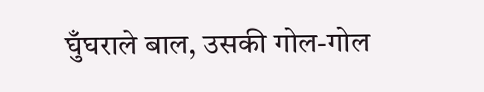घुँघराले बाल, उसकी गोल-गोल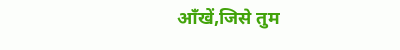आँखें,जिसे तुम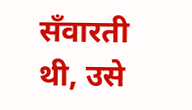सँवारती थी, उसे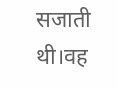सजाती थी।वह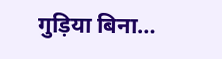गुड़िया बिना…